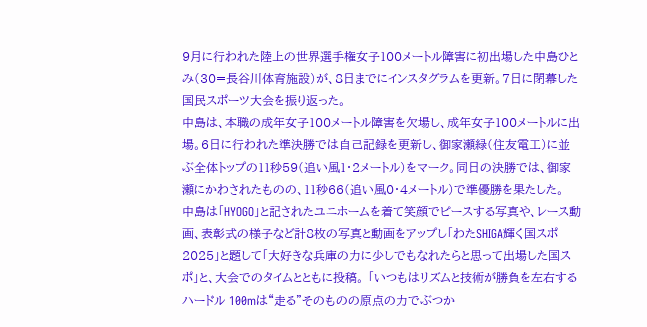9月に行われた陸上の世界選手権女子100メートル障害に初出場した中島ひとみ(30=長谷川体育施設)が、8日までにインスタグラムを更新。7日に閉幕した国民スポーツ大会を振り返った。
中島は、本職の成年女子100メートル障害を欠場し、成年女子100メートルに出場。6日に行われた準決勝では自己記録を更新し、御家瀬緑(住友電工)に並ぶ全体トップの11秒59(追い風1・2メートル)をマーク。同日の決勝では、御家瀬にかわされたものの、11秒66(追い風0・4メートル)で準優勝を果たした。
中島は「HYOGO」と記されたユニホームを着て笑顔でピースする写真や、レース動画、表彰式の様子など計8枚の写真と動画をアップし「わたSHIGA輝く国スポ2025」と題して「大好きな兵庫の力に少しでもなれたらと思って出場した国スポ」と、大会でのタイムとともに投稿。 「いつもはリズムと技術が勝負を左右するハードル 100mは“走る”そのものの原点の力でぶつか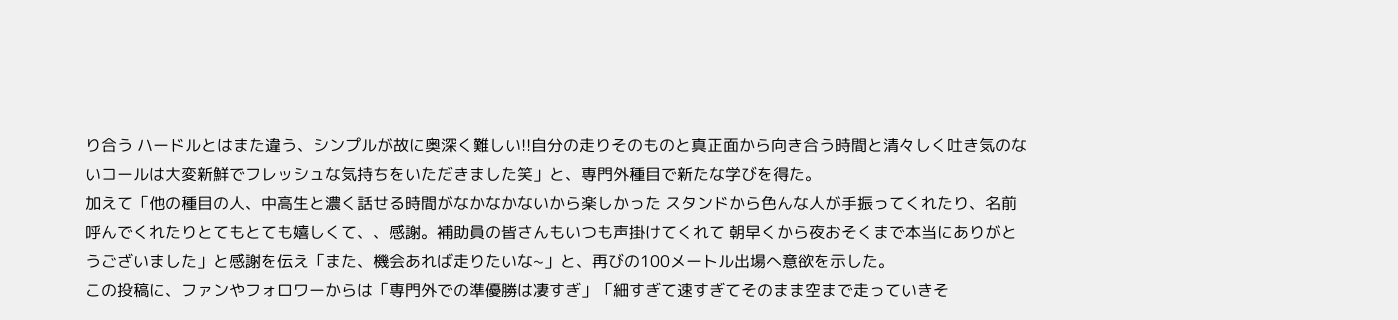り合う ハードルとはまた違う、シンプルが故に奥深く難しい!!自分の走りそのものと真正面から向き合う時間と清々しく吐き気のないコールは大変新鮮でフレッシュな気持ちをいただきました笑」と、専門外種目で新たな学びを得た。
加えて「他の種目の人、中高生と濃く話せる時間がなかなかないから楽しかった スタンドから色んな人が手振ってくれたり、名前呼んでくれたりとてもとても嬉しくて、、感謝。補助員の皆さんもいつも声掛けてくれて 朝早くから夜おそくまで本当にありがとうございました」と感謝を伝え「また、機会あれば走りたいな~」と、再びの100メートル出場へ意欲を示した。
この投稿に、ファンやフォロワーからは「専門外での準優勝は凄すぎ」「細すぎて速すぎてそのまま空まで走っていきそ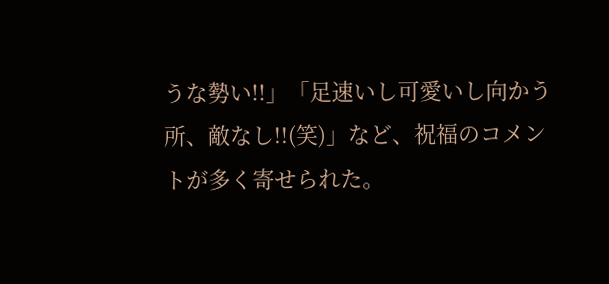うな勢い!!」「足速いし可愛いし向かう所、敵なし!!(笑)」など、祝福のコメントが多く寄せられた。